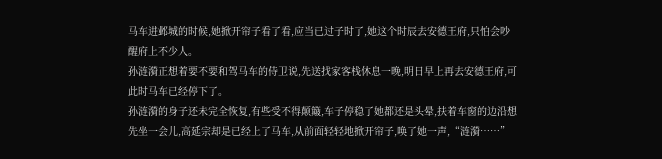马车进邺城的时候,她掀开帘子看了看,应当已过子时了,她这个时辰去安德王府,只怕会吵醒府上不少人。
孙涟漪正想着要不要和驾马车的侍卫说,先送找家客栈休息一晚,明日早上再去安德王府,可此时马车已经停下了。
孙涟漪的身子还未完全恢复,有些受不得颠簸,车子停稳了她都还是头晕,扶着车窗的边沿想先坐一会儿,高延宗却是已经上了马车,从前面轻轻地掀开帘子,唤了她一声,“涟漪……”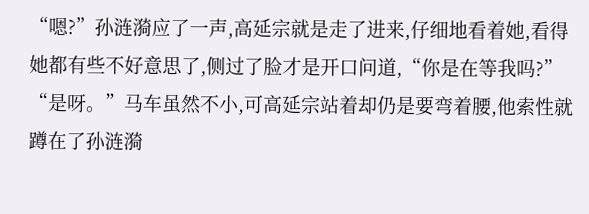“嗯?”孙涟漪应了一声,高延宗就是走了进来,仔细地看着她,看得她都有些不好意思了,侧过了脸才是开口问道,“你是在等我吗?”
“是呀。”马车虽然不小,可高延宗站着却仍是要弯着腰,他索性就蹲在了孙涟漪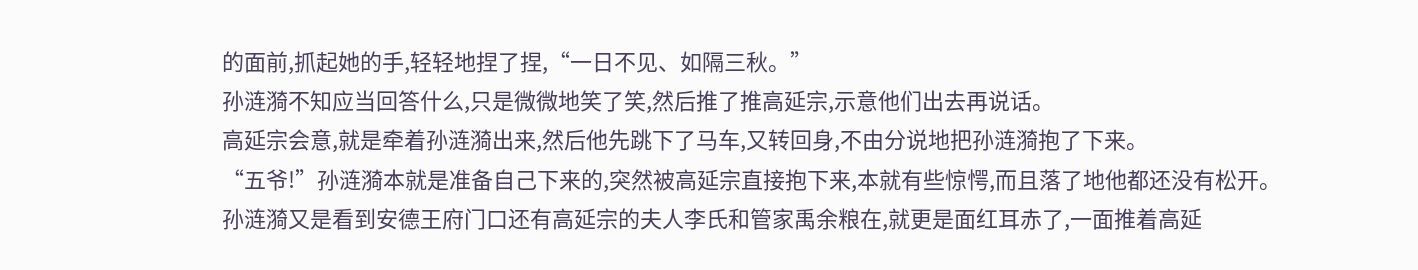的面前,抓起她的手,轻轻地捏了捏,“一日不见、如隔三秋。”
孙涟漪不知应当回答什么,只是微微地笑了笑,然后推了推高延宗,示意他们出去再说话。
高延宗会意,就是牵着孙涟漪出来,然后他先跳下了马车,又转回身,不由分说地把孙涟漪抱了下来。
“五爷!”孙涟漪本就是准备自己下来的,突然被高延宗直接抱下来,本就有些惊愕,而且落了地他都还没有松开。
孙涟漪又是看到安德王府门口还有高延宗的夫人李氏和管家禹余粮在,就更是面红耳赤了,一面推着高延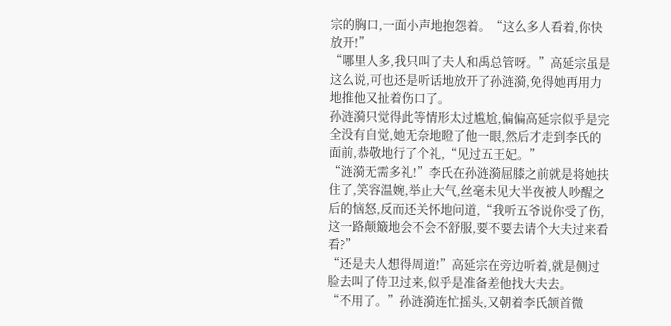宗的胸口,一面小声地抱怨着。“这么多人看着,你快放开!”
“哪里人多,我只叫了夫人和禹总管呀。”高延宗虽是这么说,可也还是听话地放开了孙涟漪,免得她再用力地推他又扯着伤口了。
孙涟漪只觉得此等情形太过尴尬,偏偏高延宗似乎是完全没有自觉,她无奈地瞪了他一眼,然后才走到李氏的面前,恭敬地行了个礼,“见过五王妃。”
“涟漪无需多礼!”李氏在孙涟漪屈膝之前就是将她扶
住了,笑容温婉,举止大气,丝毫未见大半夜被人吵醒之后的恼怒,反而还关怀地问道,“我听五爷说你受了伤,这一路颠簸地会不会不舒服,要不要去请个大夫过来看看?”
“还是夫人想得周道!”高延宗在旁边听着,就是侧过脸去叫了侍卫过来,似乎是准备差他找大夫去。
“不用了。”孙涟漪连忙摇头,又朝着李氏颔首微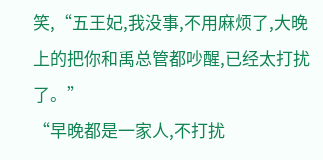笑,“五王妃,我没事,不用麻烦了,大晚上的把你和禹总管都吵醒,已经太打扰了。”
“早晚都是一家人,不打扰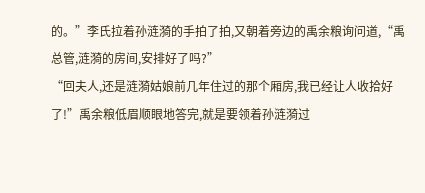的。”李氏拉着孙涟漪的手拍了拍,又朝着旁边的禹余粮询问道,“禹总管,涟漪的房间,安排好了吗?”
“回夫人,还是涟漪姑娘前几年住过的那个厢房,我已经让人收拾好了!”禹余粮低眉顺眼地答完,就是要领着孙涟漪过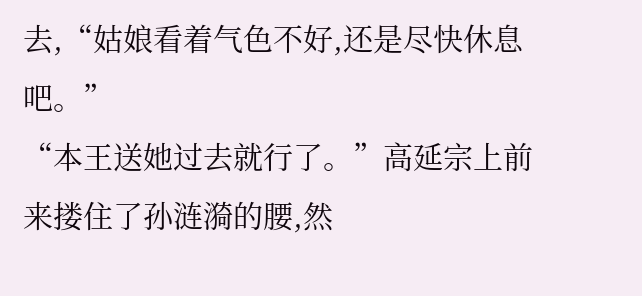去,“姑娘看着气色不好,还是尽快休息吧。”
“本王送她过去就行了。”高延宗上前来搂住了孙涟漪的腰,然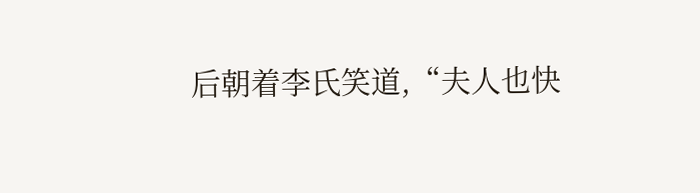后朝着李氏笑道,“夫人也快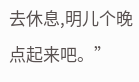去休息,明儿个晚点起来吧。”